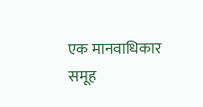एक मानवाधिकार समूह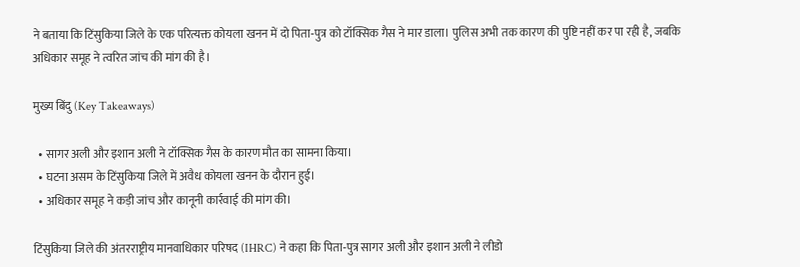ने बताया कि टिंसुकिया जिले के एक परित्यक्त कोयला खनन में दो पिता‑पुत्र को टॉक्सिक गैस ने मार डाला। पुलिस अभी तक कारण की पुष्टि नहीं कर पा रही है, जबकि अधिकार समूह ने त्वरित जांच की मांग की है।

मुख्य बिंदु (Key Takeaways)

  • सागर अली और इशान अली ने टॉक्सिक गैस के कारण मौत का सामना किया।
  • घटना असम के टिंसुकिया जिले में अवैध कोयला खनन के दौरान हुई।
  • अधिकार समूह ने कड़ी जांच और कानूनी कार्रवाई की मांग की।

टिंसुकिया जिले की अंतरराष्ट्रीय मानवाधिकार परिषद (IHRC) ने कहा कि पिता‑पुत्र सागर अली और इशान अली ने लीडो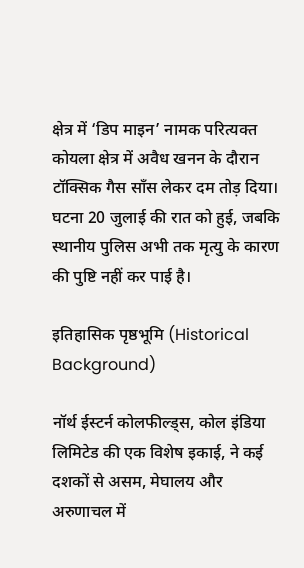क्षेत्र में ‘डिप माइन’ नामक परित्यक्त कोयला क्षेत्र में अवैध खनन के दौरान टॉक्सिक गैस साँस लेकर दम तोड़ दिया। घटना 20 जुलाई की रात को हुई, जबकि स्थानीय पुलिस अभी तक मृत्यु के कारण की पुष्टि नहीं कर पाई है।

इतिहासिक पृष्ठभूमि (Historical Background)

नॉर्थ ईस्टर्न कोलफील्ड्स, कोल इंडिया लिमिटेड की एक विशेष इकाई, ने कई दशकों से असम, मेघालय और अरुणाचल में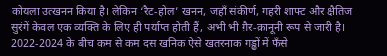कोयला उत्खनन किया है। लेकिन ‘रैट‑होल’ खनन, जहाँ संकीर्ण, गहरी शाफ्ट और क्षैतिज सुरंगें केवल एक व्यक्ति के लिए ही पर्याप्त होती हैं, अभी भी ग़ैर‑क़ानूनी रूप से जारी है। 2022‑2024 के बीच कम से कम दस खनिक ऐसे खतरनाक गड्ढों में फँसे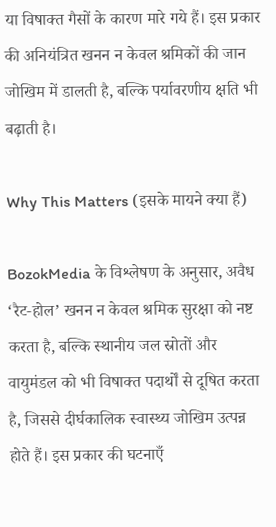या विषाक्त गैसों के कारण मारे गये हैं। इस प्रकार की अनियंत्रित खनन न केवल श्रमिकों की जान जोखिम में डालती है, बल्कि पर्यावरणीय क्षति भी बढ़ाती है।

Why This Matters (इसके मायने क्या हैं)

BozokMedia के विश्लेषण के अनुसार, अवैध ‘रैट‑होल’ खनन न केवल श्रमिक सुरक्षा को नष्ट करता है, बल्कि स्थानीय जल स्रोतों और वायुमंडल को भी विषाक्त पदार्थों से दूषित करता है, जिससे दीर्घकालिक स्वास्थ्य जोखिम उत्पन्न होते हैं। इस प्रकार की घटनाएँ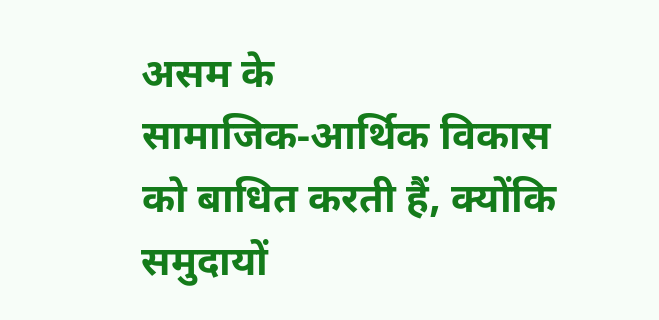असम के सामाजिक‑आर्थिक विकास को बाधित करती हैं, क्योंकि समुदायों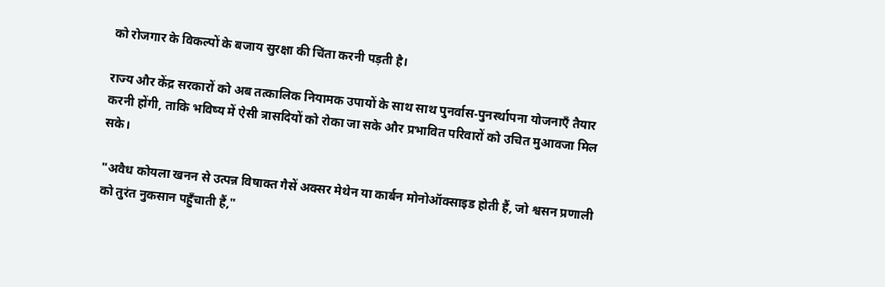को रोजगार के विकल्पों के बजाय सुरक्षा की चिंता करनी पड़ती है।

राज्य और केंद्र सरकारों को अब तत्कालिक नियामक उपायों के साथ साथ पुनर्वास‑पुनर्स्थापना योजनाएँ तैयार करनी होंगी, ताकि भविष्य में ऐसी त्रासदियों को रोका जा सके और प्रभावित परिवारों को उचित मुआवजा मिल सके।

"अवैध कोयला खनन से उत्पन्न विषाक्त गैसें अक्सर मेथेन या कार्बन मोनोऑक्साइड होती हैं, जो श्वसन प्रणाली को तुरंत नुकसान पहुँचाती हैं,"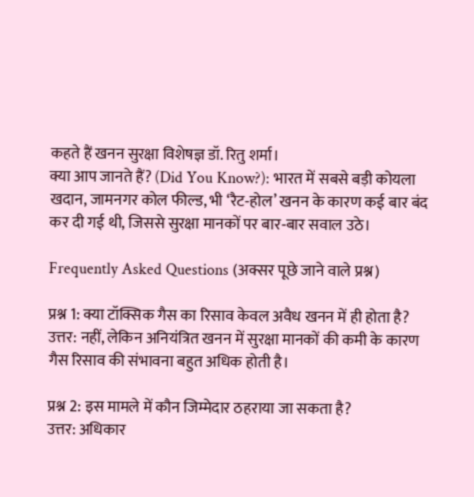कहते हैं खनन सुरक्षा विशेषज्ञ डॉ. रितु शर्मा।
क्या आप जानते हैं? (Did You Know?): भारत में सबसे बड़ी कोयला खदान, जामनगर कोल फील्ड, भी ‘रैट‑होल’ खनन के कारण कई बार बंद कर दी गई थी, जिससे सुरक्षा मानकों पर बार‑बार सवाल उठे।

Frequently Asked Questions (अक्सर पूछे जाने वाले प्रश्न)

प्रश्न 1: क्या टॉक्सिक गैस का रिसाव केवल अवैध खनन में ही होता है?
उत्तर: नहीं, लेकिन अनियंत्रित खनन में सुरक्षा मानकों की कमी के कारण गैस रिसाव की संभावना बहुत अधिक होती है।

प्रश्न 2: इस मामले में कौन जिम्मेदार ठहराया जा सकता है?
उत्तर: अधिकार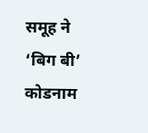समूह ने ‘बिग बी’ कोडनाम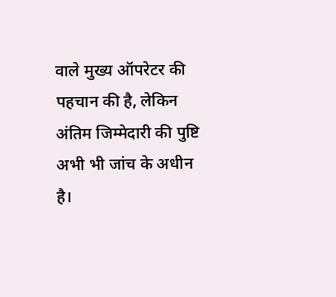वाले मुख्य ऑपरेटर की पहचान की है, लेकिन अंतिम जिम्मेदारी की पुष्टि अभी भी जांच के अधीन है।